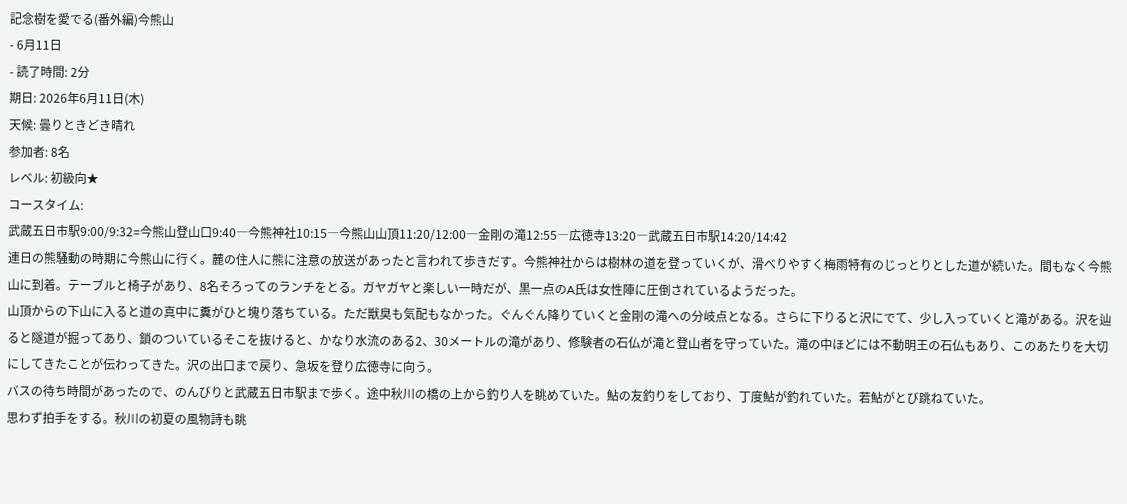記念樹を愛でる(番外編)今熊山
- 6月11日
- 読了時間: 2分
期日: 2026年6月11日(木)
天候: 曇りときどき晴れ
参加者: 8名
レベル: 初級向★
コースタイム:
武蔵五日市駅9:00/9:32=今熊山登山口9:40―今熊神社10:15―今熊山山頂11:20/12:00―金剛の滝12:55―広徳寺13:20―武蔵五日市駅14:20/14:42
連日の熊騒動の時期に今熊山に行く。麓の住人に熊に注意の放送があったと言われて歩きだす。今熊神社からは樹林の道を登っていくが、滑べりやすく梅雨特有のじっとりとした道が続いた。間もなく今熊山に到着。テーブルと椅子があり、8名そろってのランチをとる。ガヤガヤと楽しい一時だが、黒一点のA氏は女性陣に圧倒されているようだった。
山頂からの下山に入ると道の真中に糞がひと塊り落ちている。ただ獣臭も気配もなかった。ぐんぐん降りていくと金剛の滝への分岐点となる。さらに下りると沢にでて、少し入っていくと滝がある。沢を辿ると隧道が掘ってあり、鎖のついているそこを抜けると、かなり水流のある2、30メートルの滝があり、修験者の石仏が滝と登山者を守っていた。滝の中ほどには不動明王の石仏もあり、このあたりを大切にしてきたことが伝わってきた。沢の出口まで戻り、急坂を登り広徳寺に向う。
バスの待ち時間があったので、のんびりと武蔵五日市駅まで歩く。途中秋川の橋の上から釣り人を眺めていた。鮎の友釣りをしており、丁度鮎が釣れていた。若鮎がとび跳ねていた。
思わず拍手をする。秋川の初夏の風物詩も眺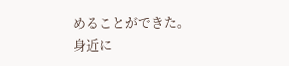めることができた。
身近に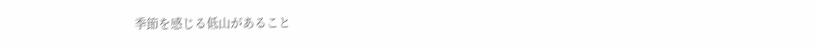季節を感じる低山があること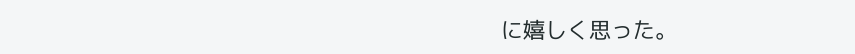に嬉しく思った。